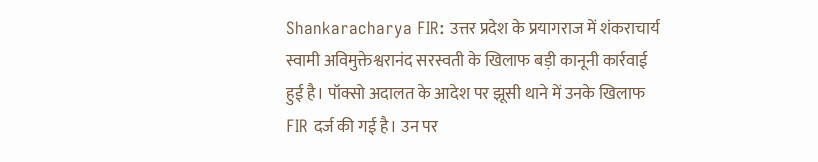Shankaracharya FIR: उत्तर प्रदेश के प्रयागराज में शंकराचार्य स्वामी अविमुक्तेश्वरानंद सरस्वती के खिलाफ बड़ी कानूनी कार्रवाई हुई है। पॉक्सो अदालत के आदेश पर झूसी थाने में उनके खिलाफ FIR दर्ज की गई है। उन पर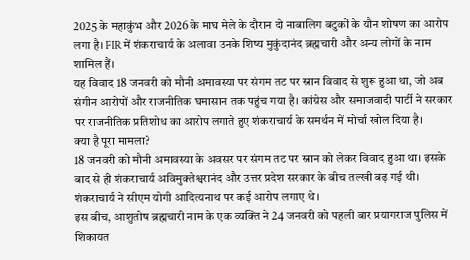2025 के महाकुंभ और 2026 के माघ मेले के दौरान दो नाबालिग बटुकों के यौन शोषण का आरोप लगा है। FIR में शंकराचार्य के अलावा उनके शिष्य मुकुंदानंद ब्रह्मचारी और अन्य लोगों के नाम शामिल हैं।
यह विवाद 18 जनवरी को मौनी अमावस्या पर संगम तट पर स्नान विवाद से शुरू हुआ था, जो अब संगीन आरोपों और राजनीतिक घमासान तक पहुंच गया है। कांग्रेस और समाजवादी पार्टी ने सरकार पर राजनीतिक प्रतिशोध का आरोप लगाते हुए शंकराचार्य के समर्थन में मोर्चा खोल दिया है।
क्या है पूरा मामला?
18 जनवरी को मौनी अमावस्या के अवसर पर संगम तट पर स्नान को लेकर विवाद हुआ था। इसके बाद से ही शंकराचार्य अविमुक्तेश्वरानंद और उत्तर प्रदेश सरकार के बीच तल्खी बढ़ गई थी। शंकराचार्य ने सीएम योगी आदित्यनाथ पर कई आरोप लगाए थे।
इस बीच, आशुतोष ब्रह्मचारी नाम के एक व्यक्ति ने 24 जनवरी को पहली बार प्रयागराज पुलिस में शिकायत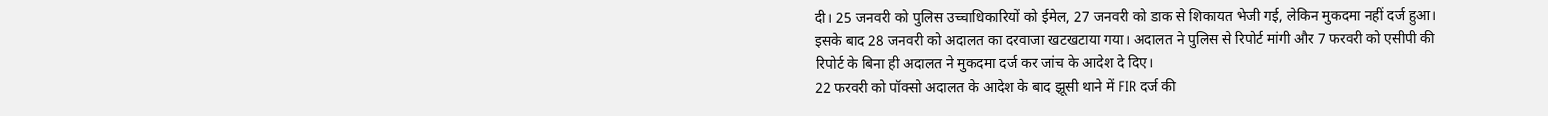दी। 25 जनवरी को पुलिस उच्चाधिकारियों को ईमेल, 27 जनवरी को डाक से शिकायत भेजी गई, लेकिन मुकदमा नहीं दर्ज हुआ। इसके बाद 28 जनवरी को अदालत का दरवाजा खटखटाया गया। अदालत ने पुलिस से रिपोर्ट मांगी और 7 फरवरी को एसीपी की रिपोर्ट के बिना ही अदालत ने मुकदमा दर्ज कर जांच के आदेश दे दिए।
22 फरवरी को पॉक्सो अदालत के आदेश के बाद झूसी थाने में FIR दर्ज की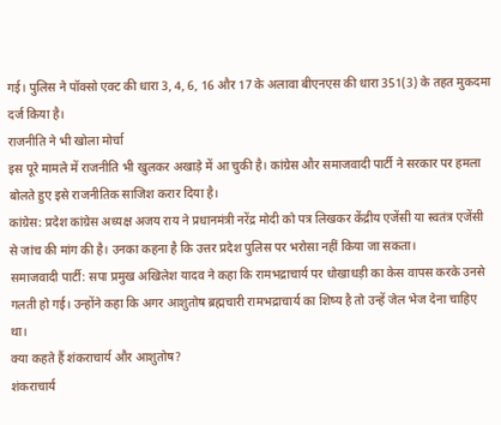गई। पुलिस ने पॉक्सो एक्ट की धारा 3, 4, 6, 16 और 17 के अलावा बीएनएस की धारा 351(3) के तहत मुकदमा दर्ज किया है।
राजनीति ने भी खोला मोर्चा
इस पूरे मामले में राजनीति भी खुलकर अखाड़े में आ चुकी है। कांग्रेस और समाजवादी पार्टी ने सरकार पर हमला बोलते हुए इसे राजनीतिक साजिश करार दिया है।
कांग्रेस: प्रदेश कांग्रेस अध्यक्ष अजय राय ने प्रधानमंत्री नरेंद्र मोदी को पत्र लिखकर केंद्रीय एजेंसी या स्वतंत्र एजेंसी से जांच की मांग की है। उनका कहना है कि उत्तर प्रदेश पुलिस पर भरोसा नहीं किया जा सकता।
समाजवादी पार्टी: सपा प्रमुख अखिलेश यादव ने कहा कि रामभद्राचार्य पर धोखाधड़ी का केस वापस करके उनसे गलती हो गई। उन्होंने कहा कि अगर आशुतोष ब्रह्मचारी रामभद्राचार्य का शिष्य है तो उन्हें जेल भेज देना चाहिए था।
क्या कहते हैं शंकराचार्य और आशुतोष?
शंकराचार्य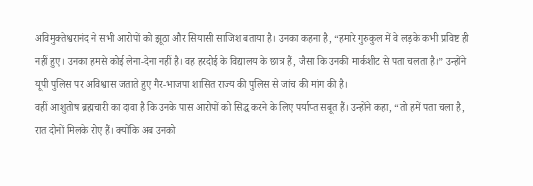अविमुक्तेश्वरानंद ने सभी आरोपों को झूठा और सियासी साजिश बताया है। उनका कहना है, “हमारे गुरुकुल में वे लड़के कभी प्रविष्ट ही नहीं हुए। उनका हमसे कोई लेना-देना नहीं है। वह हरदोई के विद्यालय के छात्र हैं, जैसा कि उनकी मार्कशीट से पता चलता है।” उन्होंने यूपी पुलिस पर अविश्वास जताते हुए गैर-भाजपा शासित राज्य की पुलिस से जांच की मांग की है।
वहीं आशुतोष ब्रह्मचारी का दावा है कि उनके पास आरोपों को सिद्ध करने के लिए पर्याप्त सबूत हैं। उन्होंने कहा, “तो हमें पता चला है, रात दोनों मिलके रोए हैं। क्योंकि अब उनको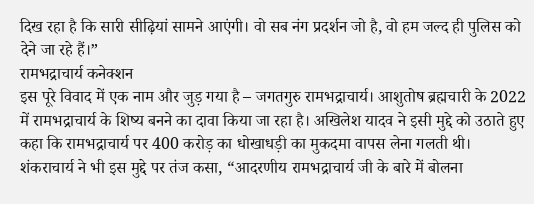दिख रहा है कि सारी सीढ़ियां सामने आएंगी। वो सब नंग प्रदर्शन जो है, वो हम जल्द ही पुलिस को देने जा रहे हैं।”
रामभद्राचार्य कनेक्शन
इस पूरे विवाद में एक नाम और जुड़ गया है – जगतगुरु रामभद्राचार्य। आशुतोष ब्रह्मचारी के 2022 में रामभद्राचार्य के शिष्य बनने का दावा किया जा रहा है। अखिलेश यादव ने इसी मुद्दे को उठाते हुए कहा कि रामभद्राचार्य पर 400 करोड़ का धोखाधड़ी का मुकदमा वापस लेना गलती थी।
शंकराचार्य ने भी इस मुद्दे पर तंज कसा, “आदरणीय रामभद्राचार्य जी के बारे में बोलना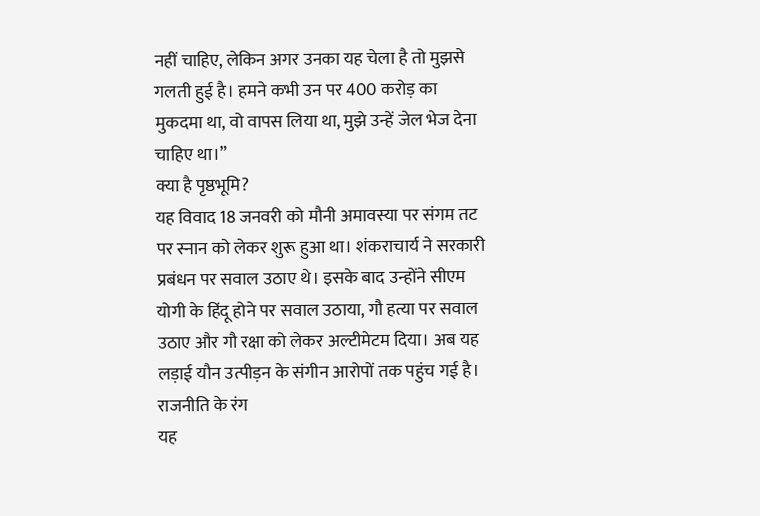नहीं चाहिए, लेकिन अगर उनका यह चेला है तो मुझसे गलती हुई है। हमने कभी उन पर 400 करोड़ का मुकदमा था, वो वापस लिया था, मुझे उन्हें जेल भेज देना चाहिए था।”
क्या है पृष्ठभूमि?
यह विवाद 18 जनवरी को मौनी अमावस्या पर संगम तट पर स्नान को लेकर शुरू हुआ था। शंकराचार्य ने सरकारी प्रबंधन पर सवाल उठाए थे। इसके बाद उन्होंने सीएम योगी के हिंदू होने पर सवाल उठाया, गौ हत्या पर सवाल उठाए और गौ रक्षा को लेकर अल्टीमेटम दिया। अब यह लड़ाई यौन उत्पीड़न के संगीन आरोपों तक पहुंच गई है।
राजनीति के रंग
यह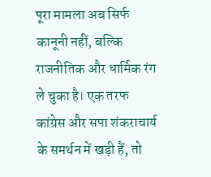पूरा मामला अब सिर्फ कानूनी नहीं, बल्कि राजनीतिक और धार्मिक रंग ले चुका है। एक तरफ कांग्रेस और सपा शंकराचार्य के समर्थन में खड़ी हैं, तो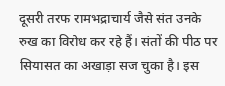दूसरी तरफ रामभद्राचार्य जैसे संत उनके रुख का विरोध कर रहे हैं। संतों की पीठ पर सियासत का अखाड़ा सज चुका है। इस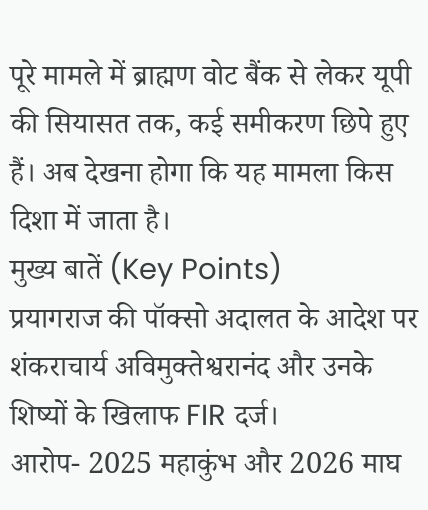पूरे मामले में ब्राह्मण वोट बैंक से लेकर यूपी की सियासत तक, कई समीकरण छिपे हुए हैं। अब देखना होगा कि यह मामला किस दिशा में जाता है।
मुख्य बातें (Key Points)
प्रयागराज की पॉक्सो अदालत के आदेश पर शंकराचार्य अविमुक्तेश्वरानंद और उनके शिष्यों के खिलाफ FIR दर्ज।
आरोप- 2025 महाकुंभ और 2026 माघ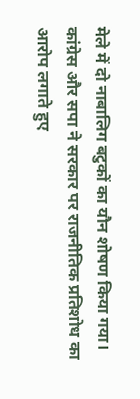मेले में दो नाबालिग बटुकों का यौन शोषण किया गया।
कांग्रेस और सपा ने सरकार पर राजनीतिक प्रतिशोध का आरोप लगाते हुए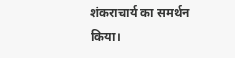शंकराचार्य का समर्थन किया।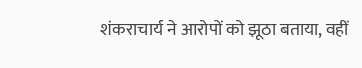शंकराचार्य ने आरोपों को झूठा बताया, वहीं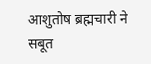आशुतोष ब्रह्मचारी ने सबूत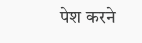पेश करने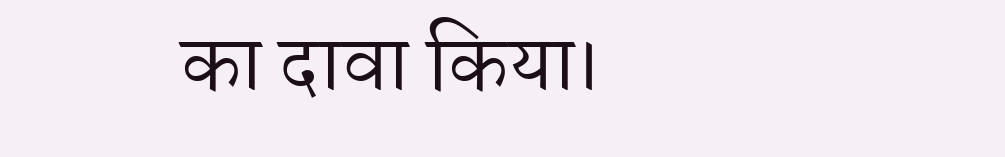का दावा किया।